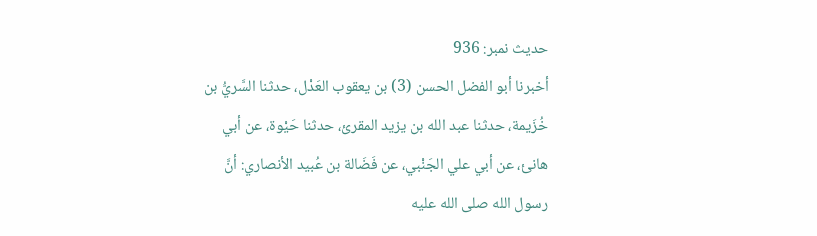حدیث نمبر: 936
أخبرنا أبو الفضل الحسن (3) بن يعقوب العَدْل، حدثنا السَّريُّ بن خُزَيمة، حدثنا عبد الله بن يزيد المقرئ، حدثنا حَيْوة، عن أبي هانئ، عن أبي علي الجَنْبي، عن فَضَالة بن عُبيد الأنصاري: أنَّ رسول الله صلى الله عليه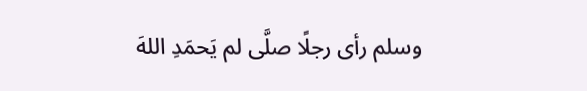وسلم رأى رجلًا صلَّى لم يَحمَدِ اللهَ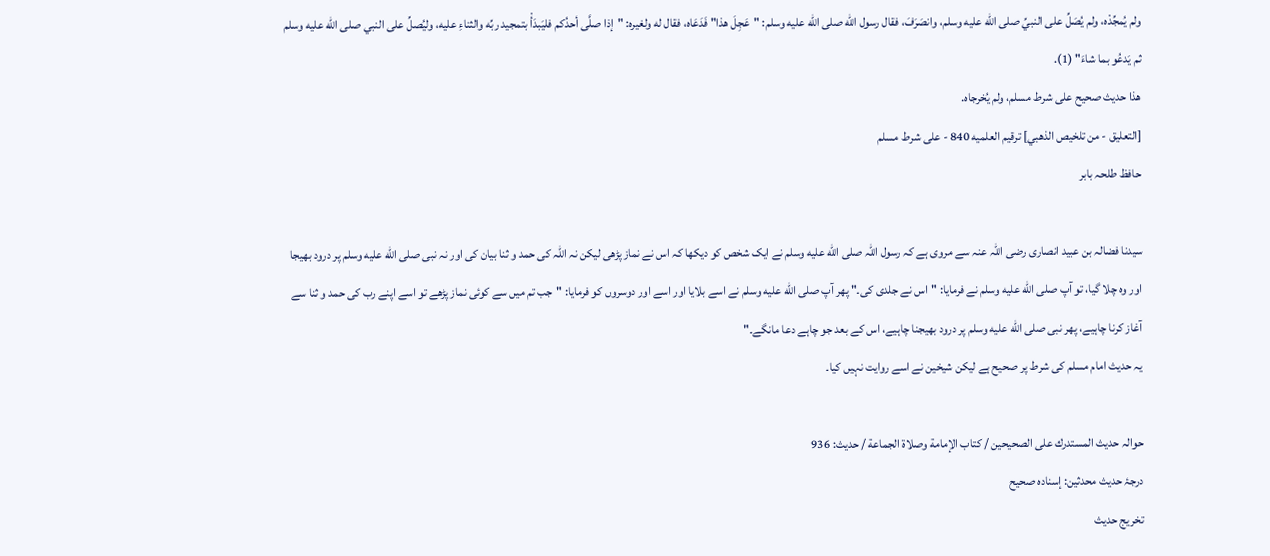ولم يُمجِّدْه، ولم يُصَلِّ على النبيِّ صلى الله عليه وسلم، وانصَرَفَ، فقال رسول الله صلى الله عليه وسلم: "عَجِلَ هذا" فَدَعَاه، فقال له ولغيره: "إذا صلَّى أحدُكم فليَبدَأْ بتمجيد ربِّه والثناءِ عليه، وليُصلِّ على النبي صلى الله عليه وسلم ثم يَدعُو بما شاءَ" (1).
هذا حديث صحيح على شرط مسلم، ولم يُخرجاه.
[التعليق - من تلخيص الذهبي] ترقيم العلميه 840 - على شرط مسلم
حافظ طلحہ بابر

سیدنا فضالہ بن عبید انصاری رضی اللہ عنہ سے مروی ہے کہ رسول اللہ صلى الله عليه وسلم نے ایک شخص کو دیکھا کہ اس نے نماز پڑھی لیکن نہ اللہ کی حمد و ثنا بیان کی اور نہ نبی صلى الله عليه وسلم پر درود بھیجا اور وہ چلا گیا، تو آپ صلى الله عليه وسلم نے فرمایا: "اس نے جلدی کی۔" پھر آپ صلى الله عليه وسلم نے اسے بلایا اور اسے اور دوسروں کو فرمایا: "جب تم میں سے کوئی نماز پڑھے تو اسے اپنے رب کی حمد و ثنا سے آغاز کرنا چاہیے، پھر نبی صلى الله عليه وسلم پر درود بھیجنا چاہیے، اس کے بعد جو چاہے دعا مانگے۔"
یہ حدیث امام مسلم کی شرط پر صحیح ہے لیکن شیخین نے اسے روایت نہیں کیا۔

حوالہ حدیث المستدرك على الصحيحين / كتاب الإمامة وصلاة الجماعة / حدیث: 936
درجۂ حدیث محدثین: إسناده صحيح
تخریج حدیث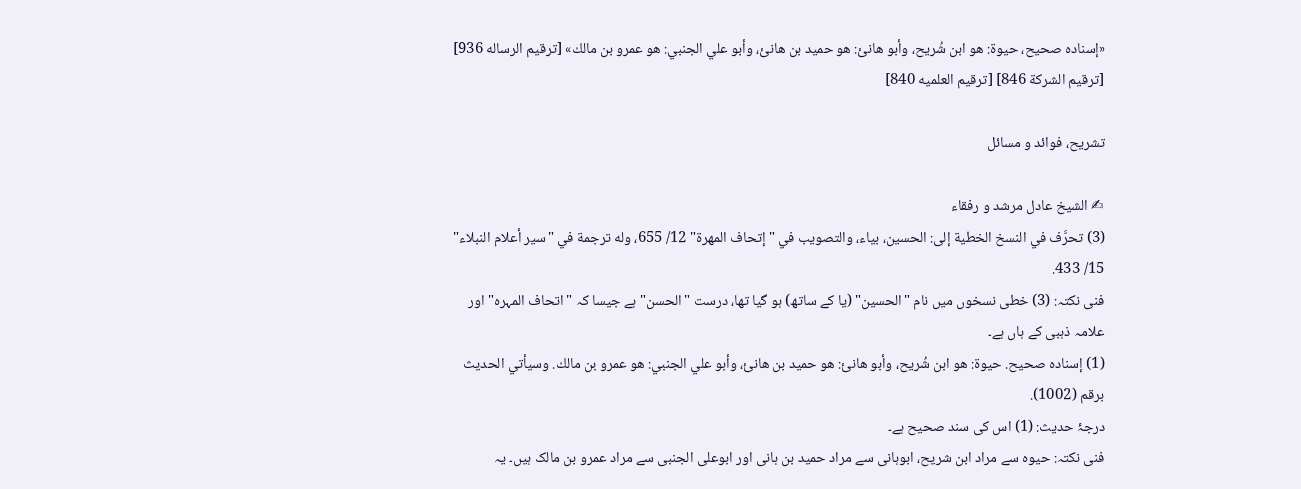«إسناده صحيح، حيوة: هو ابن شُريح، وأبو هانئ: هو حميد بن هانئ، وأبو علي الجنبي: هو عمرو بن مالك» [ترقيم الرساله 936] [ترقيم الشركة 846] [ترقيم العلميه 840]

تشریح، فوائد و مسائل

✍ الشیخ عادل مرشد و رفقاء
(3) تحرَّف في النسخ الخطية إلى: الحسين، بياء، والتصويب في "إتحاف المهرة" 12/ 655، وله ترجمة في "سير أعلام النبلاء" 15/ 433.
فنی نکتہ: (3) خطی نسخوں میں نام "الحسین" (یا کے ساتھ) ہو گیا تھا، درست "الحسن" ہے جیسا کہ "اتحاف المہرہ" اور علامہ ذہبی کے ہاں ہے۔
(1) إسناده صحيح. حيوة: هو ابن شُريح، وأبو هانئ: هو حميد بن هانئ، وأبو علي الجنبي: هو عمرو بن مالك. وسيأتي الحديث برقم (1002).
درجۂ حدیث: (1) اس کی سند صحیح ہے۔
فنی نکتہ: حیوہ سے مراد ابن شریح، ابوہانی سے مراد حمید بن ہانی اور ابوعلی الجنبی سے مراد عمرو بن مالک ہیں۔ یہ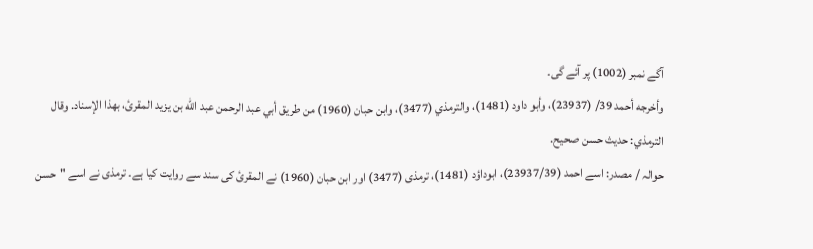آگے نمبر (1002) پر آئے گی۔
وأخرجه أحمد 39/ (23937)، وأبو داود (1481)، والترمذي (3477)، وابن حبان (1960) من طريق أبي عبد الرحمن عبد الله بن يزيد المقرئ، بهذا الإسناد. وقال الترمذي: حديث حسن صحيح.
حوالہ / مصدر: اسے احمد (23937/39)، ابوداؤد (1481)، ترمذی (3477) اور ابن حبان (1960) نے المقرئ کی سند سے روایت کیا ہے۔ ترمذی نے اسے "حسن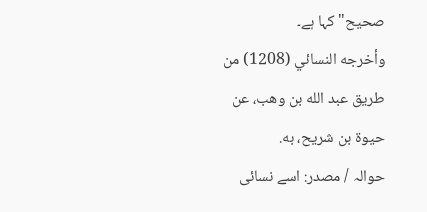صحیح" کہا ہے۔
وأخرجه النسائي (1208) من طريق عبد الله بن وهب، عن حيوة بن شريح، به.
حوالہ / مصدر: اسے نسائی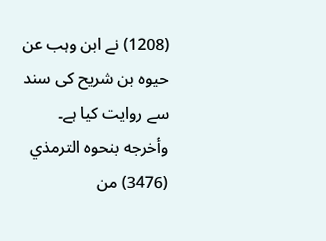(1208) نے ابن وہب عن حیوہ بن شریح کی سند سے روایت کیا ہے۔
وأخرجه بنحوه الترمذي (3476) من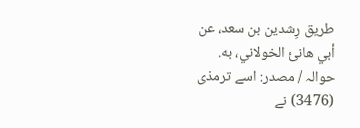طريق رِشدين بن سعد، عن أبي هانئ الخولاني، به.
حوالہ / مصدر: اسے ترمذی (3476) نے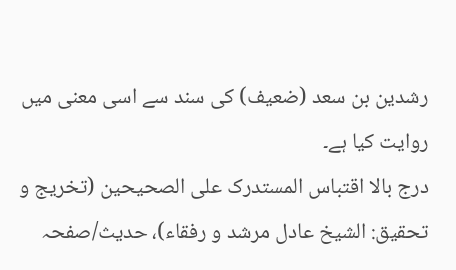رشدین بن سعد (ضعیف) کی سند سے اسی معنی میں روایت کیا ہے۔
درج بالا اقتباس المستدرک علی الصحیحین (تخریج و تحقیق: الشیخ عادل مرشد و رفقاء)، حدیث/صفحہ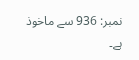نمبر: 936 سے ماخوذ ہے۔